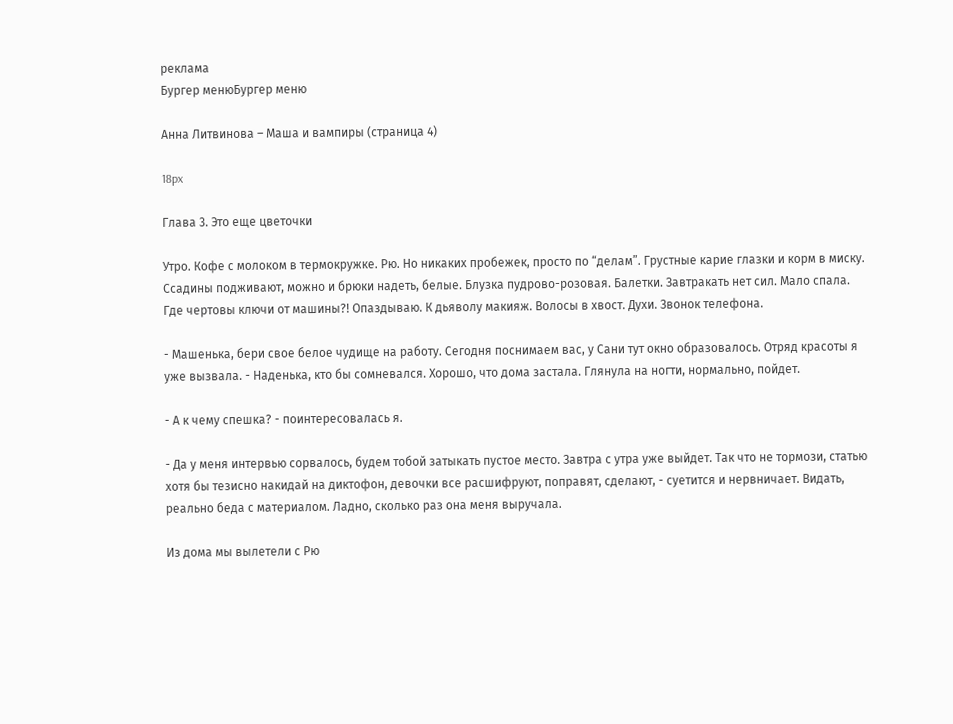реклама
Бургер менюБургер меню

Анна Литвинова – Маша и вампиры (страница 4)

18px

Глава 3. Это еще цветочки

Утро. Кофе с молоком в термокружке. Рю. Но никаких пробежек, просто по “делам”. Грустные карие глазки и корм в миску. Ссадины подживают, можно и брюки надеть, белые. Блузка пудрово-розовая. Балетки. Завтракать нет сил. Мало спала. Где чертовы ключи от машины?! Опаздываю. К дьяволу макияж. Волосы в хвост. Духи. Звонок телефона.

- Машенька, бери свое белое чудище на работу. Сегодня поснимаем вас, у Сани тут окно образовалось. Отряд красоты я уже вызвала. - Наденька, кто бы сомневался. Хорошо, что дома застала. Глянула на ногти, нормально, пойдет.

- А к чему спешка? - поинтересовалась я.

- Да у меня интервью сорвалось, будем тобой затыкать пустое место. Завтра с утра уже выйдет. Так что не тормози, статью хотя бы тезисно накидай на диктофон, девочки все расшифруют, поправят, сделают, - суетится и нервничает. Видать, реально беда с материалом. Ладно, сколько раз она меня выручала.

Из дома мы вылетели с Рю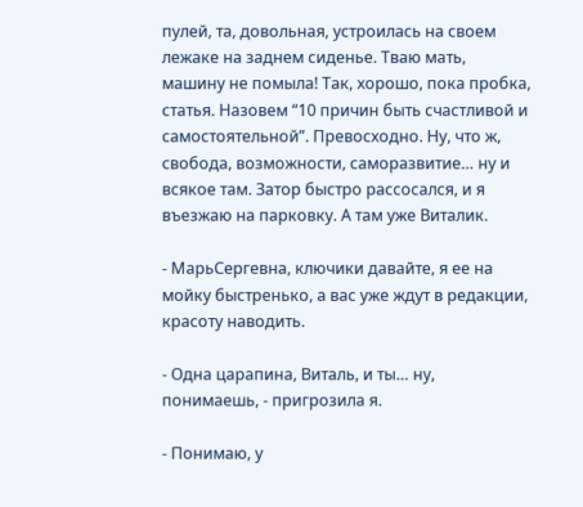пулей, та, довольная, устроилась на своем лежаке на заднем сиденье. Тваю мать, машину не помыла! Так, хорошо, пока пробка, статья. Назовем “10 причин быть счастливой и самостоятельной”. Превосходно. Ну, что ж, свобода, возможности, саморазвитие… ну и всякое там. Затор быстро рассосался, и я въезжаю на парковку. А там уже Виталик.

- МарьСергевна, ключики давайте, я ее на мойку быстренько, а вас уже ждут в редакции, красоту наводить.

- Одна царапина, Виталь, и ты… ну, понимаешь, - пригрозила я.

- Понимаю, у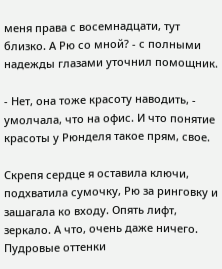меня права с восемнадцати, тут близко. А Рю со мной? - с полными надежды глазами уточнил помощник.

- Нет, она тоже красоту наводить, - умолчала, что на офис. И что понятие красоты у Рюнделя такое прям, свое.

Скрепя сердце я оставила ключи, подхватила сумочку, Рю за ринговку и зашагала ко входу. Опять лифт, зеркало. А что, очень даже ничего. Пудровые оттенки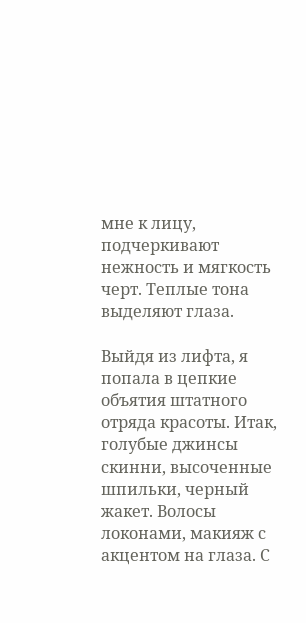мне к лицу, подчеркивают нежность и мягкость черт. Теплые тона выделяют глаза.

Выйдя из лифта, я попала в цепкие объятия штатного отряда красоты. Итак, голубые джинсы скинни, высоченные шпильки, черный жакет. Волосы локонами, макияж с акцентом на глаза. С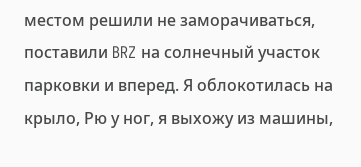местом решили не заморачиваться, поставили BRZ на солнечный участок парковки и вперед. Я облокотилась на крыло, Рю у ног, я выхожу из машины,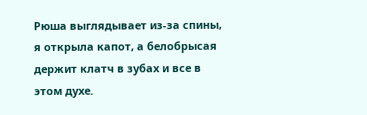Рюша выглядывает из-за спины, я открыла капот, а белобрысая держит клатч в зубах и все в этом духе.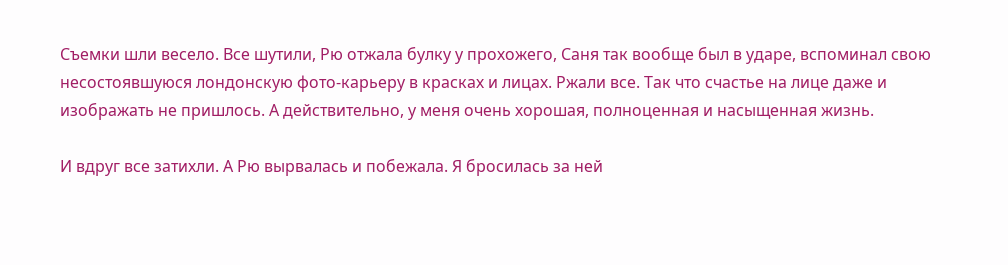Съемки шли весело. Все шутили, Рю отжала булку у прохожего, Саня так вообще был в ударе, вспоминал свою несостоявшуюся лондонскую фото-карьеру в красках и лицах. Ржали все. Так что счастье на лице даже и изображать не пришлось. А действительно, у меня очень хорошая, полноценная и насыщенная жизнь.

И вдруг все затихли. А Рю вырвалась и побежала. Я бросилась за ней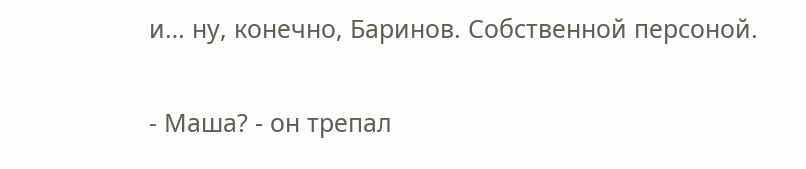и… ну, конечно, Баринов. Собственной персоной.

- Маша? - он трепал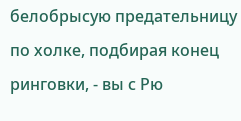белобрысую предательницу по холке, подбирая конец ринговки, - вы с Рю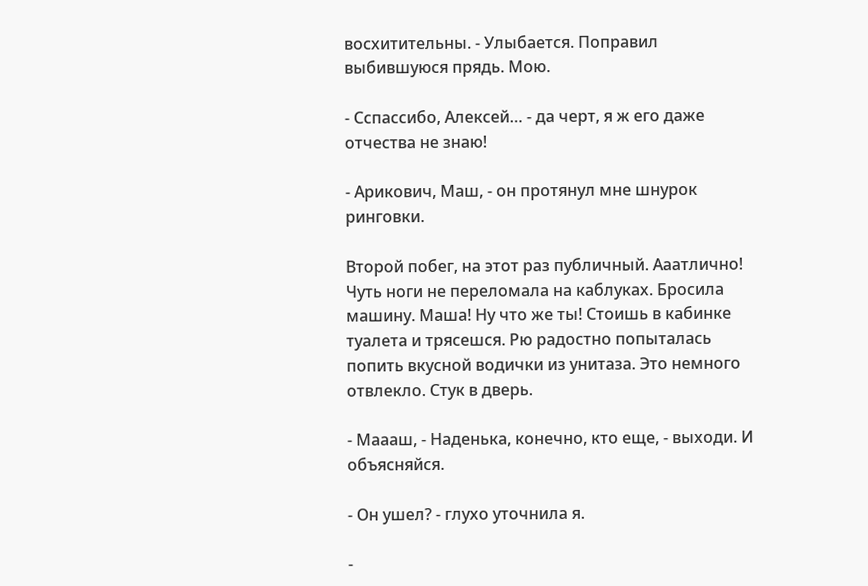восхитительны. - Улыбается. Поправил выбившуюся прядь. Мою.

- Сспассибо, Алексей… - да черт, я ж его даже отчества не знаю!

- Арикович, Маш, - он протянул мне шнурок ринговки.

Второй побег, на этот раз публичный. Ааатлично! Чуть ноги не переломала на каблуках. Бросила машину. Маша! Ну что же ты! Стоишь в кабинке туалета и трясешся. Рю радостно попыталась попить вкусной водички из унитаза. Это немного отвлекло. Стук в дверь.

- Маааш, - Наденька, конечно, кто еще, - выходи. И объясняйся.

- Он ушел? - глухо уточнила я.

-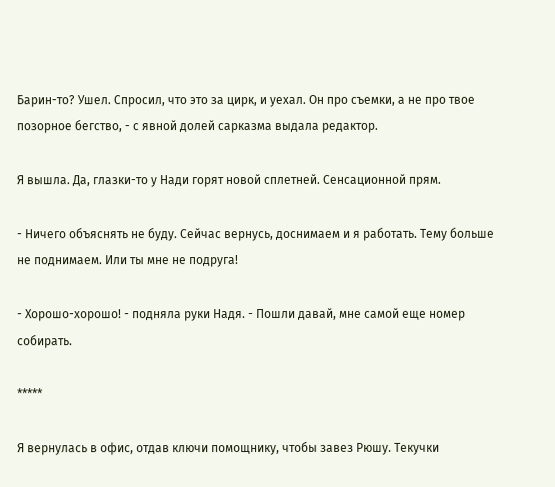Барин-то? Ушел. Спросил, что это за цирк, и уехал. Он про съемки, а не про твое позорное бегство, - с явной долей сарказма выдала редактор.

Я вышла. Да, глазки-то у Нади горят новой сплетней. Сенсационной прям.

- Ничего объяснять не буду. Сейчас вернусь, доснимаем и я работать. Тему больше не поднимаем. Или ты мне не подруга!

- Хорошо-хорошо! - подняла руки Надя. - Пошли давай, мне самой еще номер собирать.

*****

Я вернулась в офис, отдав ключи помощнику, чтобы завез Рюшу. Текучки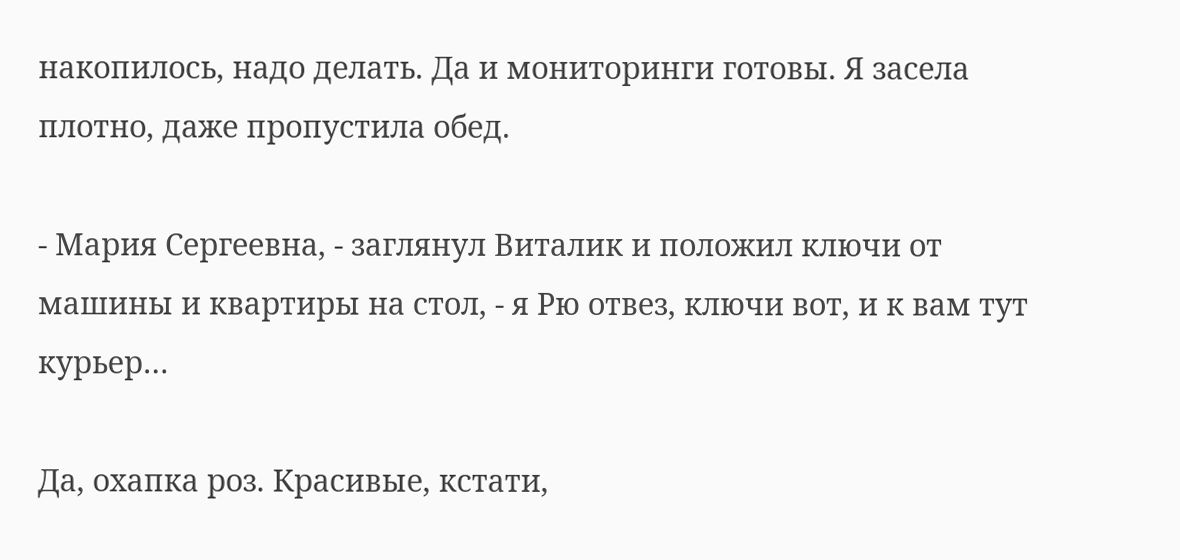накопилось, надо делать. Да и мониторинги готовы. Я засела плотно, даже пропустила обед.

- Мария Сергеевна, - заглянул Виталик и положил ключи от машины и квартиры на стол, - я Рю отвез, ключи вот, и к вам тут курьер…

Да, охапка роз. Красивые, кстати,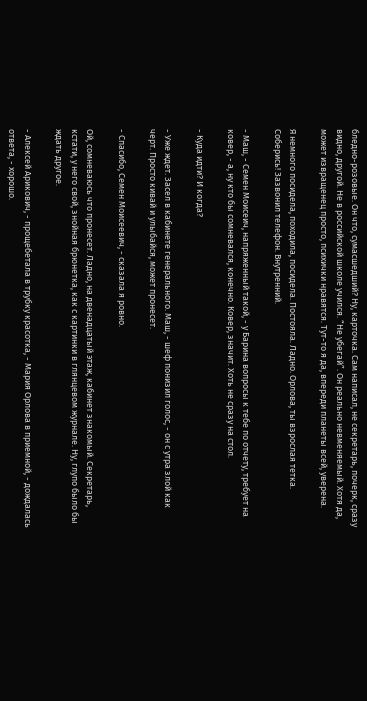бледно-розовые. Он что, сумасшедший? Ну, карточка. Сам написал, не секретарь, почерк, сразу видно, другой. Не в российской школе учился. “Не убегай”. Он реально невменяемый. Хотя да, может извращенец просто, психички нравятся. Тут-то я да, впереди планеты всей, уверена.

Я немного посидела, походила, посидела. Постояла. Ладно. Орлова, ты взрослая тетка. Соберись! Зазвонил телефон. Внутренний.

- Маш, - Семен Моисеич, напряженный такой, - у Барина вопросы к тебе по отчету, требует на ковер, - а, ну кто бы сомневался, конечно. Ковер, значит. Хоть не сразу на стол.

- Куда идти? И когда?

- Уже ждет. Засел в кабинете генерального. Маш, - шеф понизил голос, - он с утра злой как черт. Просто кивай и улыбайся, может пронесет.

- Спасибо, Семен Моисеевич, - сказала я ровно.

Ой, сомневаюсь что пронесет. Ладно, на двенадцатый этаж, кабинет знакомый. Секретарь, кстати, у него свой, знойная брюнетка, как с картинки в глянцевом журнале. Ну, глупо было бы ждать другое.

- Алексей Арикович, - прощебетала в трубку красотка, - Мария Орлова в приемной, - дождалась ответа, - хорошо.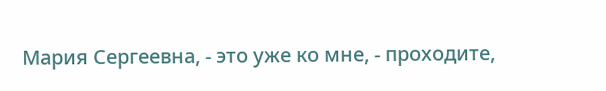Мария Сергеевна, - это уже ко мне, - проходите,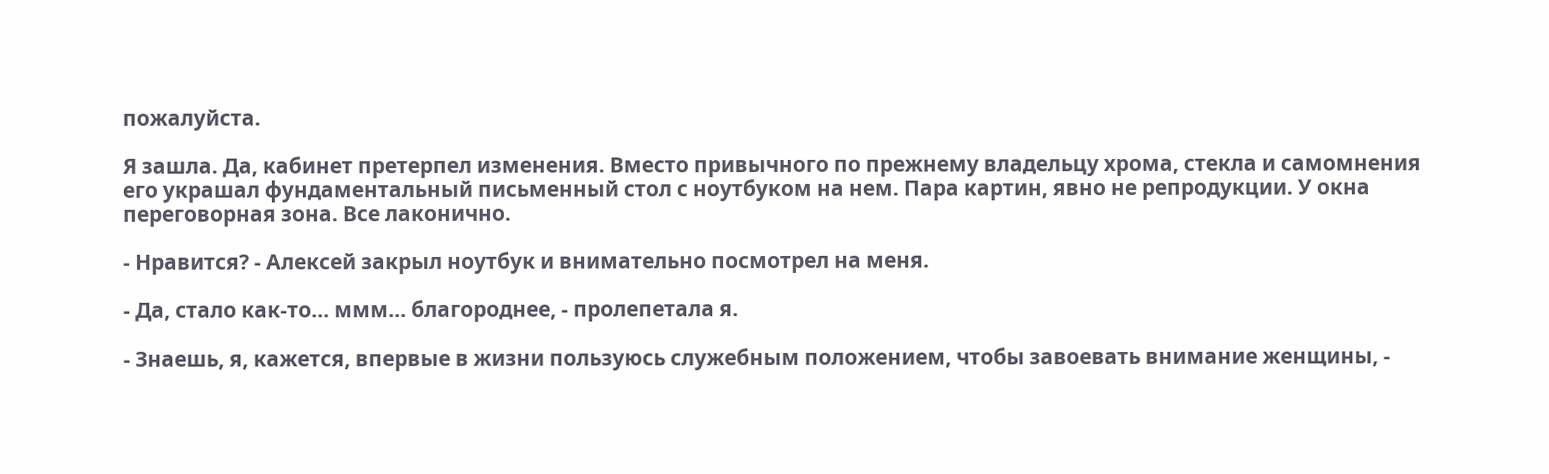пожалуйста.

Я зашла. Да, кабинет претерпел изменения. Вместо привычного по прежнему владельцу хрома, стекла и самомнения его украшал фундаментальный письменный стол с ноутбуком на нем. Пара картин, явно не репродукции. У окна переговорная зона. Все лаконично.

- Нравится? - Алексей закрыл ноутбук и внимательно посмотрел на меня.

- Да, стало как-то… ммм… благороднее, - пролепетала я.

- Знаешь, я, кажется, впервые в жизни пользуюсь служебным положением, чтобы завоевать внимание женщины, -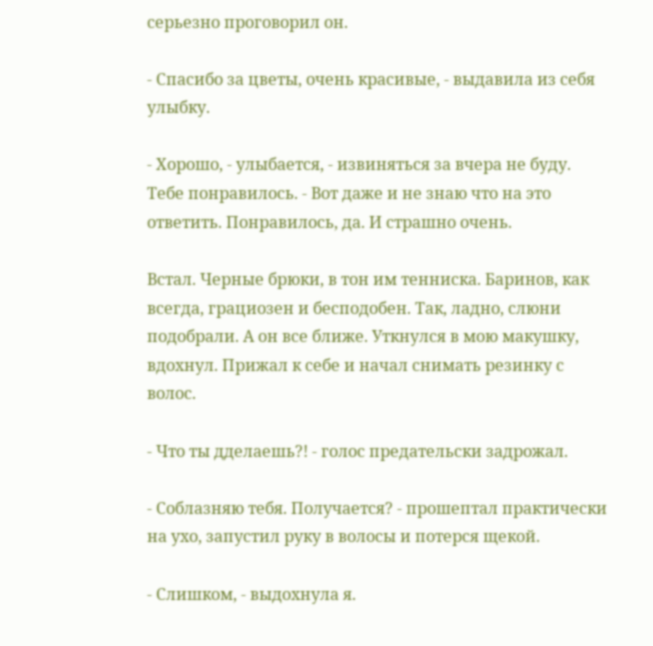серьезно проговорил он.

- Спасибо за цветы, очень красивые, - выдавила из себя улыбку.

- Хорошо, - улыбается, - извиняться за вчера не буду. Тебе понравилось. - Вот даже и не знаю что на это ответить. Понравилось, да. И страшно очень.

Встал. Черные брюки, в тон им тенниска. Баринов, как всегда, грациозен и бесподобен. Так, ладно, слюни подобрали. А он все ближе. Уткнулся в мою макушку, вдохнул. Прижал к себе и начал снимать резинку с волос.

- Что ты дделаешь?! - голос предательски задрожал.

- Соблазняю тебя. Получается? - прошептал практически на ухо, запустил руку в волосы и потерся щекой.

- Слишком, - выдохнула я.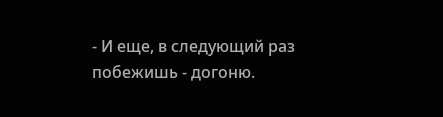- И еще, в следующий раз побежишь - догоню.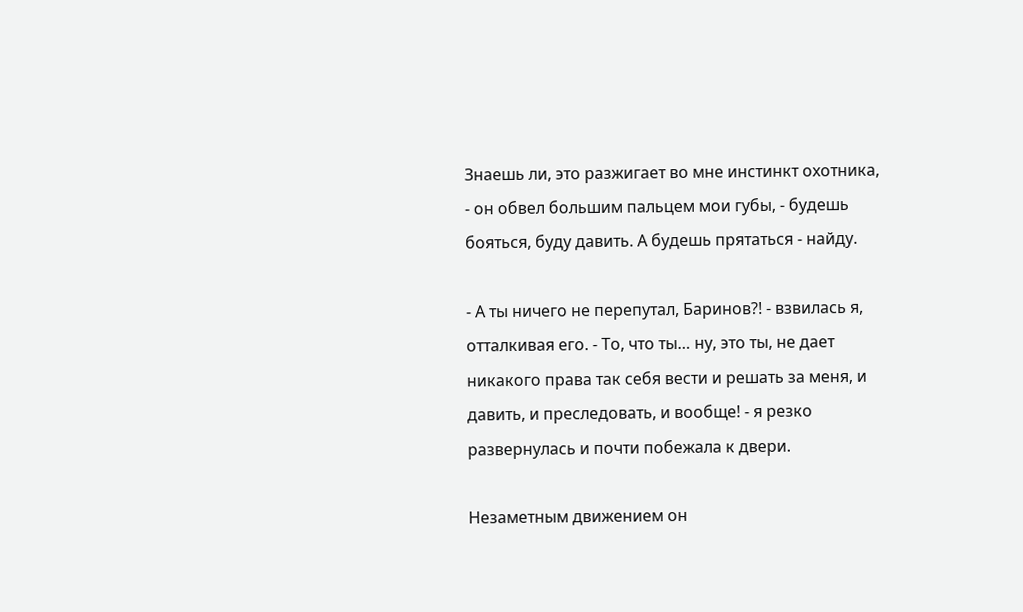Знаешь ли, это разжигает во мне инстинкт охотника, - он обвел большим пальцем мои губы, - будешь бояться, буду давить. А будешь прятаться - найду.

- А ты ничего не перепутал, Баринов?! - взвилась я, отталкивая его. - То, что ты… ну, это ты, не дает никакого права так себя вести и решать за меня, и давить, и преследовать, и вообще! - я резко развернулась и почти побежала к двери.

Незаметным движением он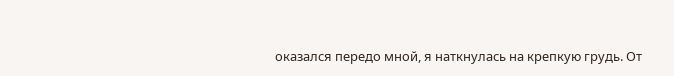оказался передо мной, я наткнулась на крепкую грудь. От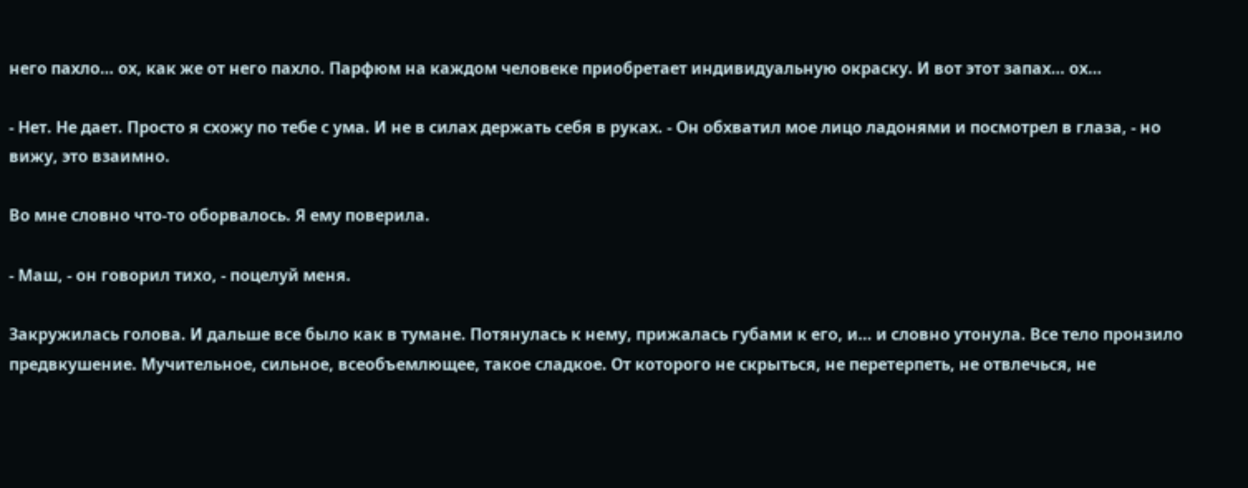него пахло… ох, как же от него пахло. Парфюм на каждом человеке приобретает индивидуальную окраску. И вот этот запах… ох…

- Нет. Не дает. Просто я схожу по тебе с ума. И не в силах держать себя в руках. - Он обхватил мое лицо ладонями и посмотрел в глаза, - но вижу, это взаимно.

Во мне словно что-то оборвалось. Я ему поверила.

- Маш, - он говорил тихо, - поцелуй меня.

Закружилась голова. И дальше все было как в тумане. Потянулась к нему, прижалась губами к его, и… и словно утонула. Все тело пронзило предвкушение. Мучительное, сильное, всеобъемлющее, такое сладкое. От которого не скрыться, не перетерпеть, не отвлечься, не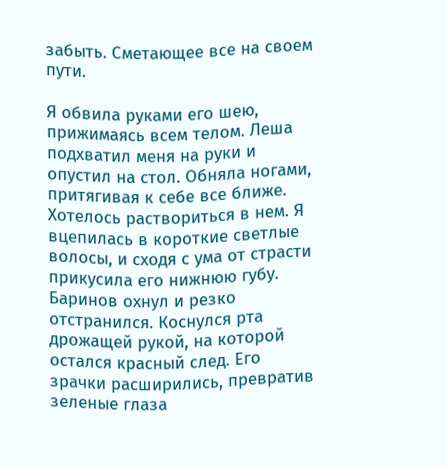забыть. Сметающее все на своем пути.

Я обвила руками его шею, прижимаясь всем телом. Леша подхватил меня на руки и опустил на стол. Обняла ногами, притягивая к себе все ближе. Хотелось раствориться в нем. Я вцепилась в короткие светлые волосы, и сходя с ума от страсти прикусила его нижнюю губу. Баринов охнул и резко отстранился. Коснулся рта дрожащей рукой, на которой остался красный след. Его зрачки расширились, превратив зеленые глаза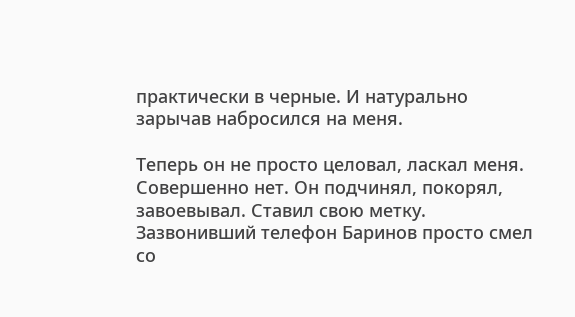практически в черные. И натурально зарычав набросился на меня.

Теперь он не просто целовал, ласкал меня. Совершенно нет. Он подчинял, покорял, завоевывал. Ставил свою метку. Зазвонивший телефон Баринов просто смел со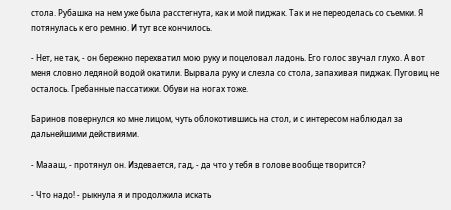стола. Рубашка на нем уже была расстегнута, как и мой пиджак. Так и не переоделась со съемки. Я потянулась к его ремню. И тут все кончилось.

- Нет, не так, - он бережно перехватил мою руку и поцеловал ладонь. Его голос звучал глухо. А вот меня словно ледяной водой окатили. Вырвала руку и слезла со стола, запахивая пиджак. Пуговиц не осталось. Гребанные пассатижи. Обуви на ногах тоже.

Баринов повернулся ко мне лицом, чуть облокотившись на стол, и с интересом наблюдал за дальнейшими действиями.

- Маааш, - протянул он. Издевается, гад, - да что у тебя в голове вообще творится?

- Что надо! - рыкнула я и продолжила искать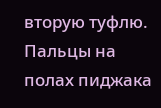вторую туфлю. Пальцы на полах пиджака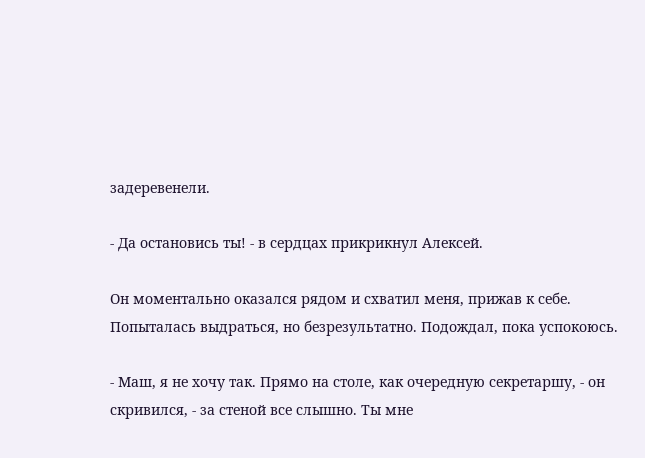задеревенели.

- Да остановись ты! - в сердцах прикрикнул Алексей.

Он моментально оказался рядом и схватил меня, прижав к себе. Попыталась выдраться, но безрезультатно. Подождал, пока успокоюсь.

- Маш, я не хочу так. Прямо на столе, как очередную секретаршу, - он скривился, - за стеной все слышно. Ты мне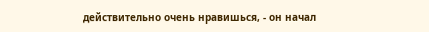действительно очень нравишься, - он начал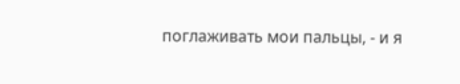поглаживать мои пальцы, - и я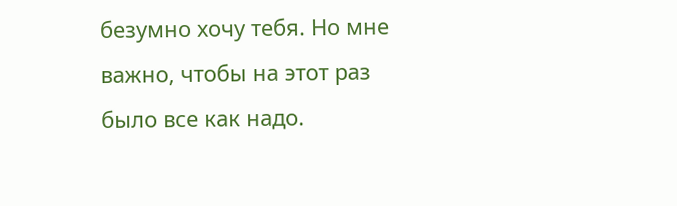безумно хочу тебя. Но мне важно, чтобы на этот раз было все как надо.